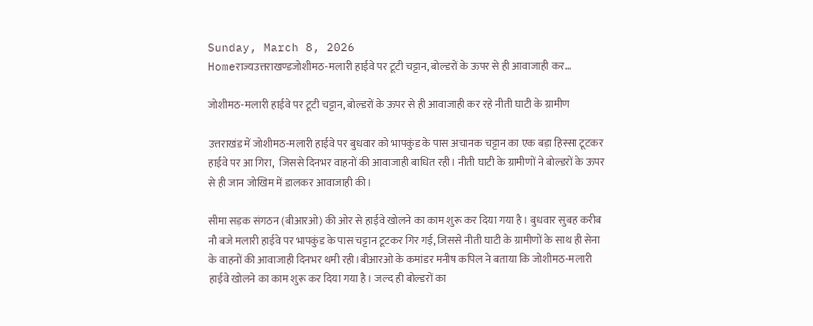Sunday, March 8, 2026
Homeराज्यउत्तराखण्डजोशीमठ-मलारी हाईवे पर टूटी चट्टान, बोल्डरों के ऊपर से ही आवाजाही कर...

जोशीमठ-मलारी हाईवे पर टूटी चट्टान, बोल्डरों के ऊपर से ही आवाजाही कर रहे नीती घाटी के ग्रामीण

उत्तराखंड में जोशीमठ-मलारी हाईवे पर बुधवार को भापकुंड के पास अचानक चट्टान का एक बड़ा हिस्सा टूटकर हाईवे पर आ गिरा,  जिससे दिनभर वाहनों की आवाजाही बाधित रही। नीती घाटी के ग्रामीणों ने बोल्डरों के ऊपर से ही जान जोखिम में डालकर आवाजाही की।

सीमा सड़क संगठन (बीआरओ) की ओर से हाईवे खोलने का काम शुरू कर दिया गया है। बुधवार सुबह करीब नौ बजे मलारी हाईवे पर भापकुंड के पास चट्टान टूटकर गिर गई, जिससे नीती घाटी के ग्रामीणों के साथ ही सेना के वाहनों की आवाजाही दिनभर थमी रही।बीआरओ के कमांडर मनीष कपिल ने बताया कि जोशीमठ-मलारी हाईवे खोलने का काम शुरू कर दिया गया है। जल्द ही बोल्डरों का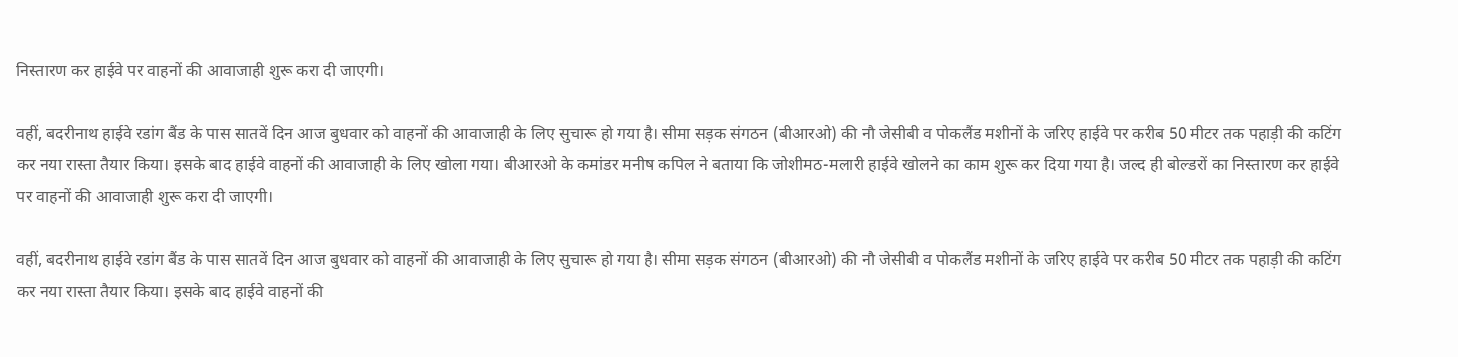निस्तारण कर हाईवे पर वाहनों की आवाजाही शुरू करा दी जाएगी।

वहीं, बदरीनाथ हाईवे रडांग बैंड के पास सातवें दिन आज बुधवार को वाहनों की आवाजाही के लिए सुचारू हो गया है। सीमा सड़क संगठन (बीआरओ) की नौ जेसीबी व पोकलैंड मशीनों के जरिए हाईवे पर करीब 50 मीटर तक पहाड़ी की कटिंग कर नया रास्ता तैयार किया। इसके बाद हाईवे वाहनों की आवाजाही के लिए खोला गया। बीआरओ के कमांडर मनीष कपिल ने बताया कि जोशीमठ-मलारी हाईवे खोलने का काम शुरू कर दिया गया है। जल्द ही बोल्डरों का निस्तारण कर हाईवे पर वाहनों की आवाजाही शुरू करा दी जाएगी।

वहीं, बदरीनाथ हाईवे रडांग बैंड के पास सातवें दिन आज बुधवार को वाहनों की आवाजाही के लिए सुचारू हो गया है। सीमा सड़क संगठन (बीआरओ) की नौ जेसीबी व पोकलैंड मशीनों के जरिए हाईवे पर करीब 50 मीटर तक पहाड़ी की कटिंग कर नया रास्ता तैयार किया। इसके बाद हाईवे वाहनों की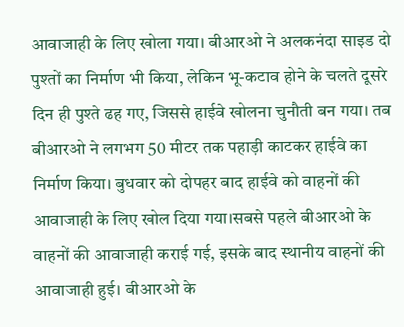आवाजाही के लिए खोला गया। बीआरओ ने अलकनंदा साइड दो पुश्तों का निर्माण भी किया, लेकिन भू-कटाव होने के चलते दूसरे दिन ही पुश्ते ढह गए, जिससे हाईवे खोलना चुनौती बन गया। तब बीआरओ ने लगभग 50 मीटर तक पहाड़ी काटकर हाईवे का निर्माण किया। बुधवार को दोपहर बाद हाईवे को वाहनों की आवाजाही के लिए खोल दिया गया।सबसे पहले बीआरओ के वाहनों की आवाजाही कराई गई, इसके बाद स्थानीय वाहनों की आवाजाही हुई। बीआरओ के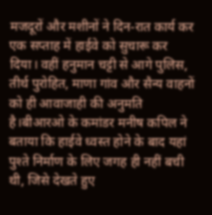मजदूरों और मशीनों ने दिन-रात कार्य कर एक सप्ताह में हाईवे को सुचारू कर दिया। वहीं हनुमान चट्टी से आगे पुलिस, तीर्थ पुरोहित, माणा गांव और सैन्य वाहनों को ही आवाजाही की अनुमति है।बीआरओ के कमांडर मनीष कपिल ने बताया कि हाईवे ध्वस्त होने के बाद यहां पुश्ते निर्माण के लिए जगह ही नहीं बची थी, जिसे देखते हुए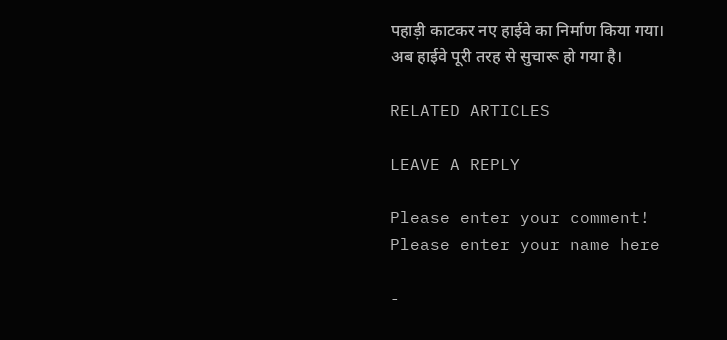पहाड़ी काटकर नए हाईवे का निर्माण किया गया। अब हाईवे पूरी तरह से सुचारू हो गया है।

RELATED ARTICLES

LEAVE A REPLY

Please enter your comment!
Please enter your name here

-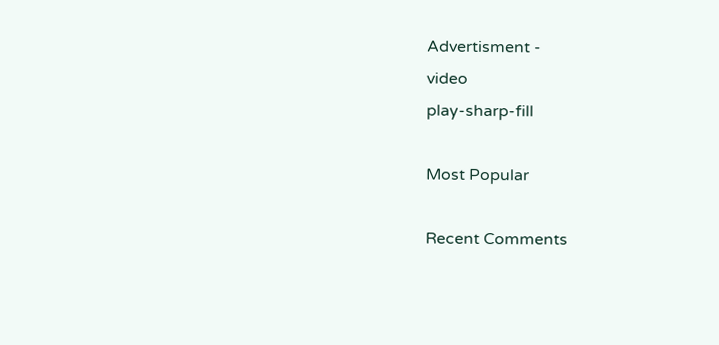Advertisment -
video
play-sharp-fill

Most Popular

Recent Comments